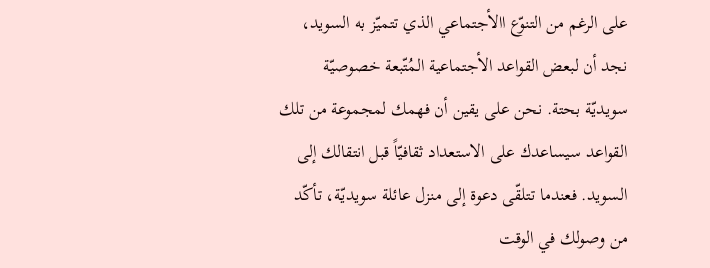على الرغم من التنوّع االأجتماعي الذي تتميّز به السويد، نجد أن لبعض القواعد الأجتماعية المُتّبعة خصوصيّة سويديّة بحتة. نحن على يقين أن فهمك لمجموعة من تلك القواعد سيساعدك على الاستعداد ثقافيّاً قبل انتقالك إلى السويد. فعندما تتلقّى دعوة إلى منزل عائلة سويديّة، تأكّد من وصولك في الوقت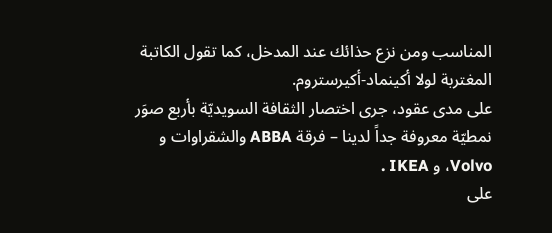المناسب ومن نزع حذائك عند المدخل، كما تقول الكاتبة المغتربة لولا أكينماد-أكيرستروم.
على مدى عقود، جرى اختصار الثقافة السويديّة بأربع صوَر نمطيّة معروفة جداً لدينا – فرقة ABBA والشقراوات و Volvo، و IKEA .
على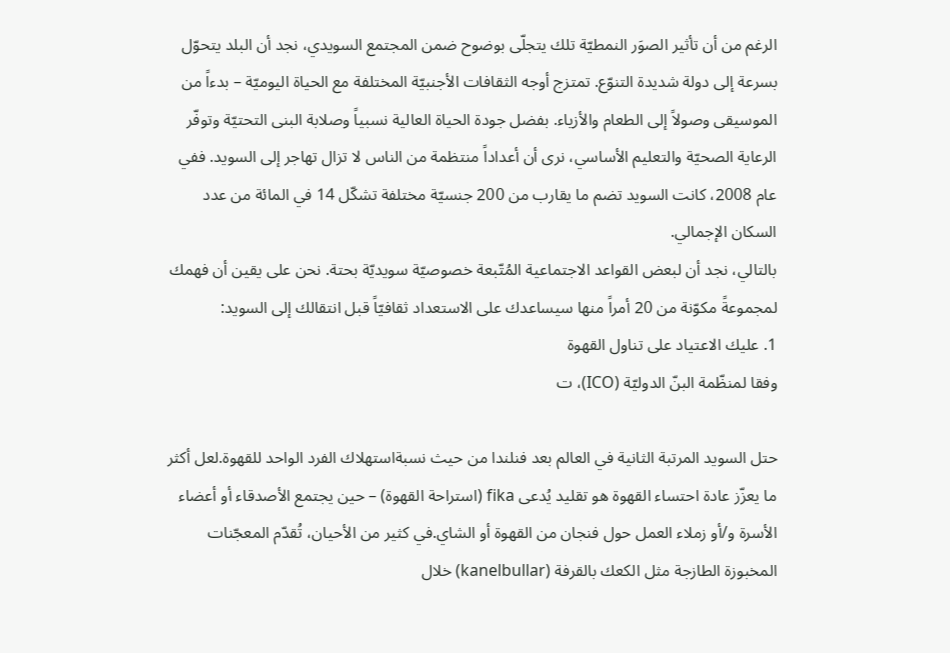الرغم من أن تأثير الصوَر النمطيّة تلك يتجلّى بوضوح ضمن المجتمع السويدي، نجد أن البلد يتحوّل بسرعة إلى دولة شديدة التنوّع. تمتزج أوجه الثقافات الأجنبيّة المختلفة مع الحياة اليوميّة – بدءاً من الموسيقى وصولاً إلى الطعام والأزياء. بفضل جودة الحياة العالية نسبياً وصلابة البنى التحتيّة وتوفّر الرعاية الصحيّة والتعليم الأساسي، نرى أن أعداداً منتظمة من الناس لا تزال تهاجر إلى السويد. ففي عام 2008، كانت السويد تضم ما يقارب من 200 جنسيّة مختلفة تشكّل 14 في المائة من عدد السكان الإجمالي.
بالتالي، نجد أن لبعض القواعد الاجتماعية المُتّبعة خصوصيّة سويديّة بحتة. نحن على يقين أن فهمك لمجموعةً مكوّنة من 20 أمراً منها سيساعدك على الاستعداد ثقافيّاً قبل انتقالك إلى السويد:
1. عليك الاعتياد على تناول القهوة
وفقا لمنظّمة البنّ الدوليّة (ICO)، ت

حتل السويد المرتبة الثانية في العالم بعد فنلندا من حيث نسبةاستهلاك الفرد الواحد للقهوة.لعل أكثر ما يعزّز عادة احتساء القهوة هو تقليد يُدعى fika (استراحة القهوة) – حين يجتمع الأصدقاء أو أعضاء الأسرة و/أو زملاء العمل حول فنجان من القهوة أو الشاي.في كثير من الأحيان، تُقدّم المعجّنات المخبوزة الطازجة مثل الكعك بالقرفة (kanelbullar) خلال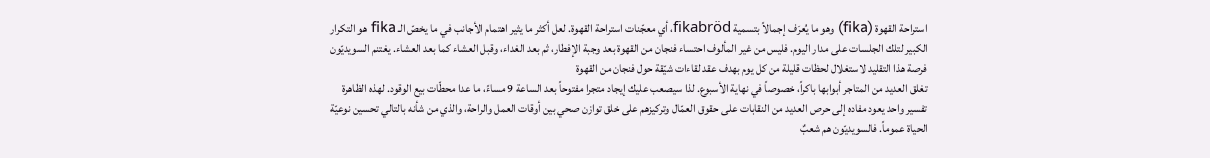استراحة القهوة (fika) وهو ما يُعرَف إجمالاً بتسمية fikabröd، أي معجّنات استراحة القهوة. لعل أكثر ما يثير اهتمام الأجانب في ما يخصّ الـ fika هو التكرار الكبير لتلك الجلسات على مدار اليوم. فليس من غير المألوف احتساء فنجان من القهوة بعد وجبة الإفطار، ثم بعد الغداء، وقبل العشاء كما بعد العشاء. يغتنم السويديّون فرصة هذا التقليد لاستغلال لحظات قليلة من كل يوم بهدف عقد لقاءات شيّقة حول فنجان من القهوة
تغلق العديد من المتاجر أبوابها باكراً، خصوصاً في نهاية الأسبوع. لذا سيصعب عليك إيجاد متجرا مفتوحاً بعد الساعة 9 مساءً، ما عدا محطّات بيع الوقود. لهذه الظاهرة تفسير واحد يعود مفاده إلى حرص العديد من النقابات على حقوق العمّال وتركيزهم على خلق توازن صحي بين أوقات العمل والراحة، والذي من شأنه بالتالي تحسين نوعيّة الحياة عموماً. فالسويديّون هم شعبٌ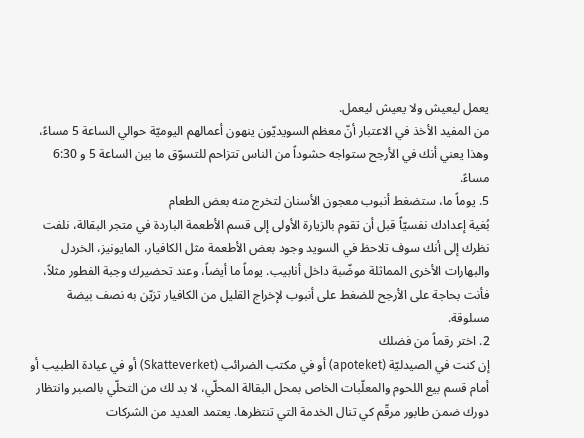يعمل ليعيش ولا يعيش ليعمل.
من المفيد الأخذ في الاعتبار أنّ معظم السويديّون ينهون أعمالهم اليوميّة حوالي الساعة 5 مساءً، وهذا يعني أنك في الأرجح ستواجه حشوداً من الناس تتزاحم للتسوّق ما بين الساعة 5 و 6:30 مساءً.
5. يوماً ما، ستضغط أنبوب معجون الأسنان لتخرج منه بعض الطعام
بُغية إعدادك نفسيّاً قبل أن تقوم بالزيارة الأولى إلى قسم الأطعمة الباردة في متجر البقالة، نلفت نظرك إلى أنك سوف تلاحظ في السويد وجود بعض الأطعمة مثل الكافيار، المايونيز، الخردل والبهارات الأخرى المماثلة موضّبة داخل أنابيب. يوماً ما أيضاً، وعند تحضيرك وجبة الفطور مثلاً، فأنت بحاجة على الأرجح للضغط على أنبوب لإخراج القليل من الكافيار تزيّن به نصف بيضة مسلوقة.
2. اختر رقماً من فضلك
إن كنت في الصيدليّة (apoteket) أو في مكتب الضرائب (Skatteverket) أو في عيادة الطبيب أو أمام قسم بيع اللحوم والمعلّبات الخاص بمحل البقالة المحلّي، لا بد لك من التحلّي بالصبر وانتظار دورك ضمن طابور مرقّم كي تنال الخدمة التي تنتظرها. يعتمد العديد من الشركات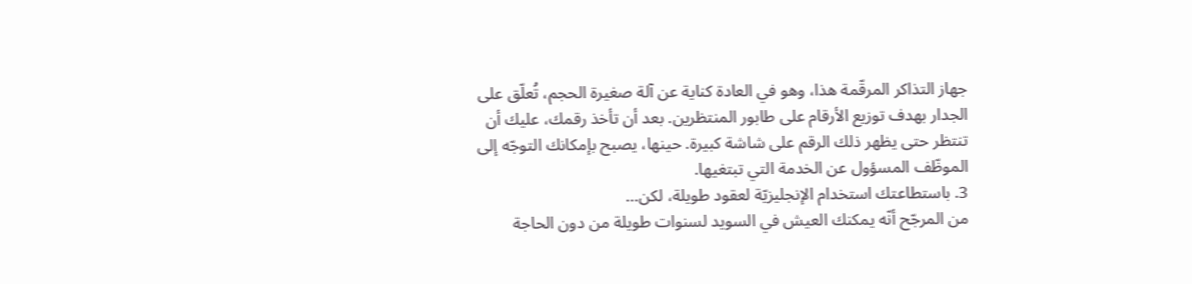جهاز التذاكر المرقّمة هذا، وهو في العادة كناية عن آلة صغيرة الحجم، تُعلّق على الجدار بهدف توزيع الأرقام على طابور المنتظرين. بعد أن تأخذ رقمك، عليك أن تنتظر حتى يظهر ذلك الرقم على شاشة كبيرة. حينها، يصبح بإمكانك التوجّه إلى الموظّف المسؤول عن الخدمة التي تبتغيها.
3. باستطاعتك استخدام الإنجليزيّة لعقود طويلة، لكن…
من المرجّح أنّه يمكنك العيش في السويد لسنوات طويلة من دون الحاجة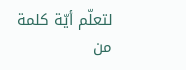لتعلّم أيّة كلمة من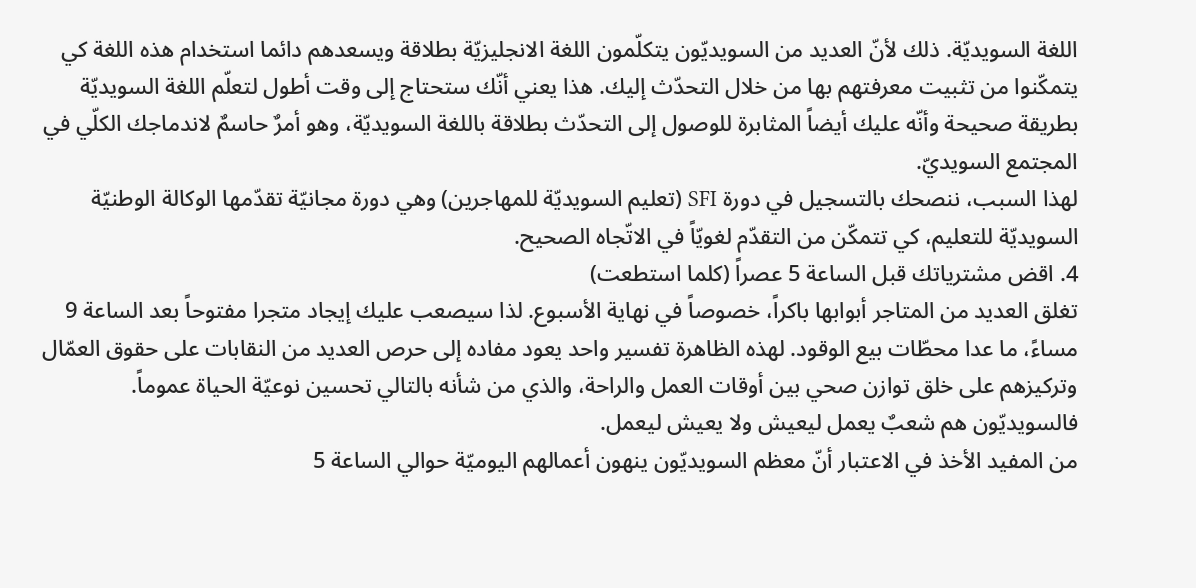اللغة السويديّة. ذلك لأنّ العديد من السويديّون يتكلّمون اللغة الانجليزيّة بطلاقة ويسعدهم دائما استخدام هذه اللغة كي يتمكّنوا من تثبيت معرفتهم بها من خلال التحدّث إليك. هذا يعني أنّك ستحتاج إلى وقت أطول لتعلّم اللغة السويديّة بطريقة صحيحة وأنّه عليك أيضاً المثابرة للوصول إلى التحدّث بطلاقة باللغة السويديّة، وهو أمرٌ حاسمٌ لاندماجك الكلّي في المجتمع السويديّ.
لهذا السبب، ننصحك بالتسجيل في دورة SFI (تعليم السويديّة للمهاجرين) وهي دورة مجانيّة تقدّمها الوكالة الوطنيّة السويديّة للتعليم، كي تتمكّن من التقدّم لغويّاً في الاتّجاه الصحيح.
4. اقض مشترياتك قبل الساعة 5 عصراً (كلما استطعت)
تغلق العديد من المتاجر أبوابها باكراً، خصوصاً في نهاية الأسبوع. لذا سيصعب عليك إيجاد متجرا مفتوحاً بعد الساعة 9 مساءً، ما عدا محطّات بيع الوقود. لهذه الظاهرة تفسير واحد يعود مفاده إلى حرص العديد من النقابات على حقوق العمّال وتركيزهم على خلق توازن صحي بين أوقات العمل والراحة، والذي من شأنه بالتالي تحسين نوعيّة الحياة عموماً. فالسويديّون هم شعبٌ يعمل ليعيش ولا يعيش ليعمل.
من المفيد الأخذ في الاعتبار أنّ معظم السويديّون ينهون أعمالهم اليوميّة حوالي الساعة 5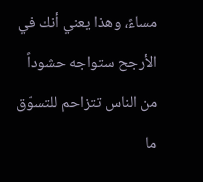مساءً، وهذا يعني أنك في الأرجح ستواجه حشوداً من الناس تتزاحم للتسوّق ما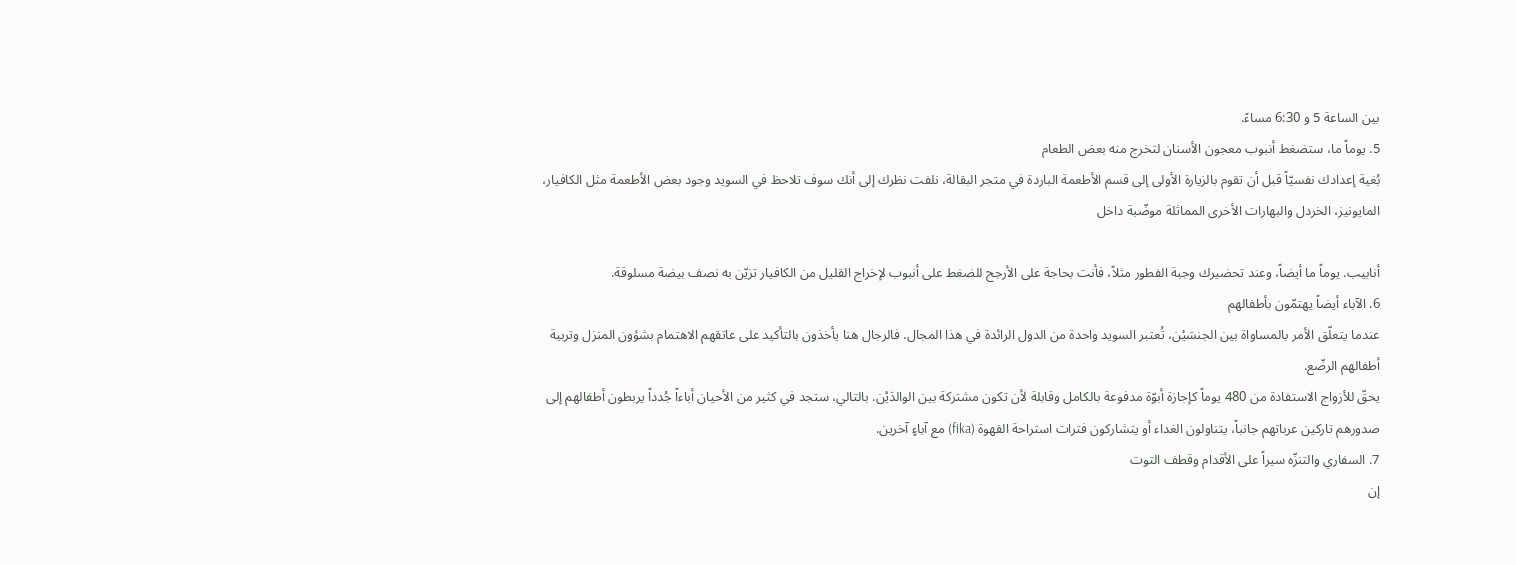بين الساعة 5 و 6:30 مساءً.
5. يوماً ما، ستضغط أنبوب معجون الأسنان لتخرج منه بعض الطعام
بُغية إعدادك نفسيّاً قبل أن تقوم بالزيارة الأولى إلى قسم الأطعمة الباردة في متجر البقالة، نلفت نظرك إلى أنك سوف تلاحظ في السويد وجود بعض الأطعمة مثل الكافيار، المايونيز، الخردل والبهارات الأخرى المماثلة موضّبة داخل

أنابيب. يوماً ما أيضاً، وعند تحضيرك وجبة الفطور مثلاً، فأنت بحاجة على الأرجح للضغط على أنبوب لإخراج القليل من الكافيار تزيّن به نصف بيضة مسلوقة.
6. الآباء أيضاً يهتمّون بأطفالهم
عندما يتعلّق الأمر بالمساواة بين الجنسَيْن، تُعتبر السويد واحدة من الدول الرائدة في هذا المجال. فالرجال هنا يأخذون بالتأكيد على عاتقهم الاهتمام بشؤون المنزل وتربية أطفالهم الرضّع.
يحقّ للأزواج الاستفادة من 480 يوماً كإجازة أبوّة مدفوعة بالكامل وقابلة لأن تكون مشتركة بين الوالدَيْن. بالتالي، ستجد في كثير من الأحيان أباءاً جُدداً يربطون أطفالهم إلى صدورهم تاركين عرباتهم جانباً، يتناولون الغداء أو يتشاركون فترات استراحة القهوة (fika) مع آباءٍ آخرين.
7. السفاري والتنزّه سيراً على الأقدام وقطف التوت
إن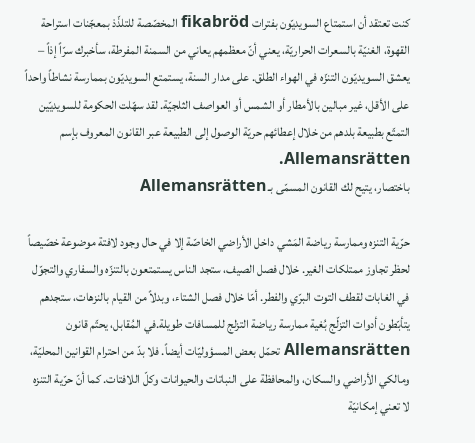كنت تعتقد أن استمتاع السويديّون بفترات fikabröd المخصّصة للتلذّذ بمعجّنات استراحة القهوة، الغنيّة بالسعرات الحراريّة، يعني أنّ معظمهم يعاني من السمنة المفرطة، سأخبرك سرّاً إذاً – يعشق السويديّون التنزّه في الهواء الطلق. على مدار السنة، يستمتع السويديّون بممارسة نشاطاً واحداً على الأقل، غير مبالين بالأمطار أو الشمس أو العواصف الثلجيّة. لقد سهّلت الحكومة للسويديّين التمتّع بطبيعة بلدهم من خلال إعطائهم حريّة الوصول إلى الطبيعة عبر القانون المعروف بإسم Allemansrätten.
باختصار، يتيح لك القانون المسمّى بـ Allemansrätten

حرّية التنزه وممارسة رياضة المَشي داخل الأراضي الخاصّة إلا في حال وجود لافتة موضوعة خصّيصاً لحظر تجاوز ممتلكات الغير. خلال فصل الصيف، ستجد الناس يستمتعون بالتنزّه والسفاري والتجوّل في الغابات لقطف التوت البرّي والفطر. أمّا خلال فصل الشتاء، وبدلاً من القيام بالنزهات، ستجدهم يتأبّطون أدوات التزلّج بُغية ممارسة رياضة التزلج للمسافات طويلة.في المُقابل، يحتّم قانون Allemansrätten تحمّل بعض المسؤوليّات أيضاً. فلا بدّ من احترام القوانين المحليّة، ومالكي الأراضي والسكان، والمحافظة على النباتات والحيوانات وكلّ اللافتات. كما أنّ حرّية التنزه لا تعني إمكانيّة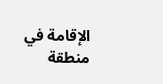الإقامة في منطقة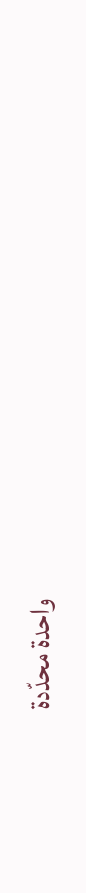واحدة محدّدة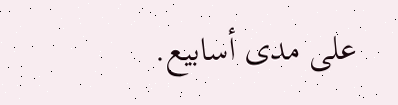على مدى أسابيع.